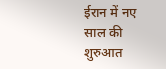ईरान में नए साल की शुरुआत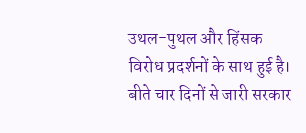उथल-पुथल और हिंसक विरोध प्रदर्शनों के साथ हुई है। बीते चार दिनों से जारी सरकार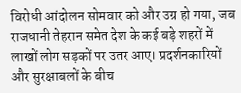विरोधी आंदोलन सोमवार को और उग्र हो गया, जब राजधानी तेहरान समेत देश के कई बड़े शहरों में लाखों लोग सड़कों पर उतर आए। प्रदर्शनकारियों और सुरक्षाबलों के बीच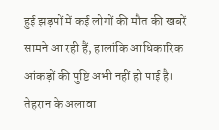हुई झड़पों में कई लोगों की मौत की खबरें सामने आ रही हैं, हालांकि आधिकारिक आंकड़ों की पुष्टि अभी नहीं हो पाई है।
तेहरान के अलावा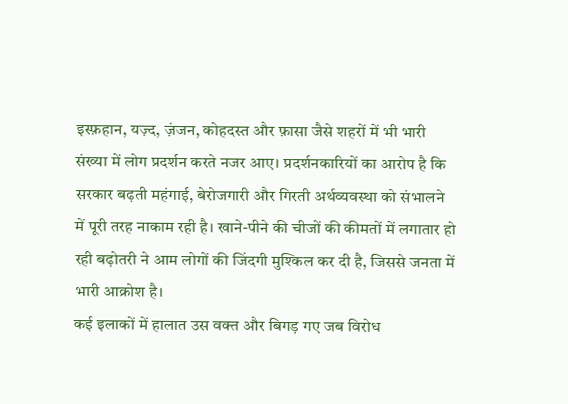इस्फ़हान, यज़्द, ज़ंजन, कोहदस्त और फ़ासा जैसे शहरों में भी भारी संख्या में लोग प्रदर्शन करते नजर आए। प्रदर्शनकारियों का आरोप है कि सरकार बढ़ती महंगाई, बेरोजगारी और गिरती अर्थव्यवस्था को संभालने में पूरी तरह नाकाम रही है। खाने-पीने की चीजों की कीमतों में लगातार हो रही बढ़ोतरी ने आम लोगों की जिंदगी मुश्किल कर दी है, जिससे जनता में भारी आक्रोश है।
कई इलाकों में हालात उस वक्त और बिगड़ गए जब विरोध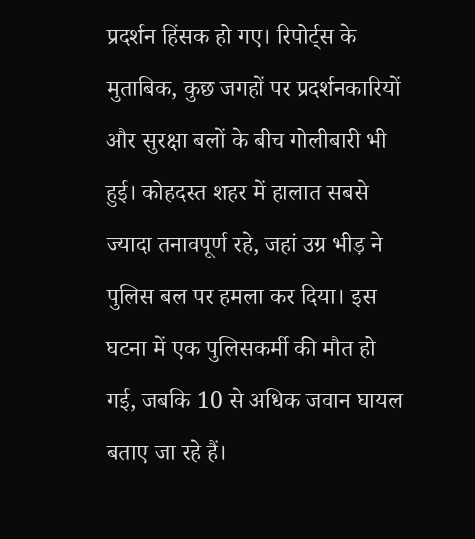प्रदर्शन हिंसक हो गए। रिपोर्ट्स के मुताबिक, कुछ जगहों पर प्रदर्शनकारियों और सुरक्षा बलों के बीच गोलीबारी भी हुई। कोहदस्त शहर में हालात सबसे ज्यादा तनावपूर्ण रहे, जहां उग्र भीड़ ने पुलिस बल पर हमला कर दिया। इस घटना में एक पुलिसकर्मी की मौत हो गई, जबकि 10 से अधिक जवान घायल बताए जा रहे हैं।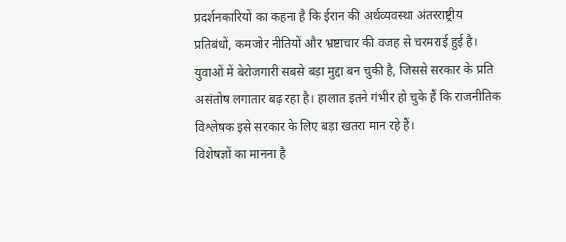प्रदर्शनकारियों का कहना है कि ईरान की अर्थव्यवस्था अंतरराष्ट्रीय प्रतिबंधों, कमजोर नीतियों और भ्रष्टाचार की वजह से चरमराई हुई है। युवाओं में बेरोजगारी सबसे बड़ा मुद्दा बन चुकी है, जिससे सरकार के प्रति असंतोष लगातार बढ़ रहा है। हालात इतने गंभीर हो चुके हैं कि राजनीतिक विश्लेषक इसे सरकार के लिए बड़ा खतरा मान रहे हैं।
विशेषज्ञों का मानना है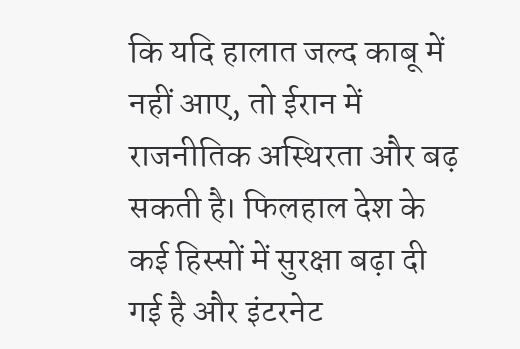कि यदि हालात जल्द काबू में नहीं आए, तो ईरान में राजनीतिक अस्थिरता और बढ़ सकती है। फिलहाल देश के कई हिस्सों में सुरक्षा बढ़ा दी गई है और इंटरनेट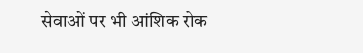सेवाओं पर भी आंशिक रोक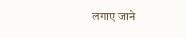लगाए जाने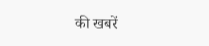की खबरें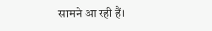सामने आ रही हैं।